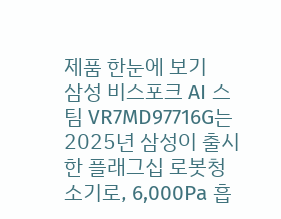제품 한눈에 보기
삼성 비스포크 AI 스팀 VR7MD97716G는 2025년 삼성이 출시한 플래그십 로봇청소기로, 6,000Pa 흡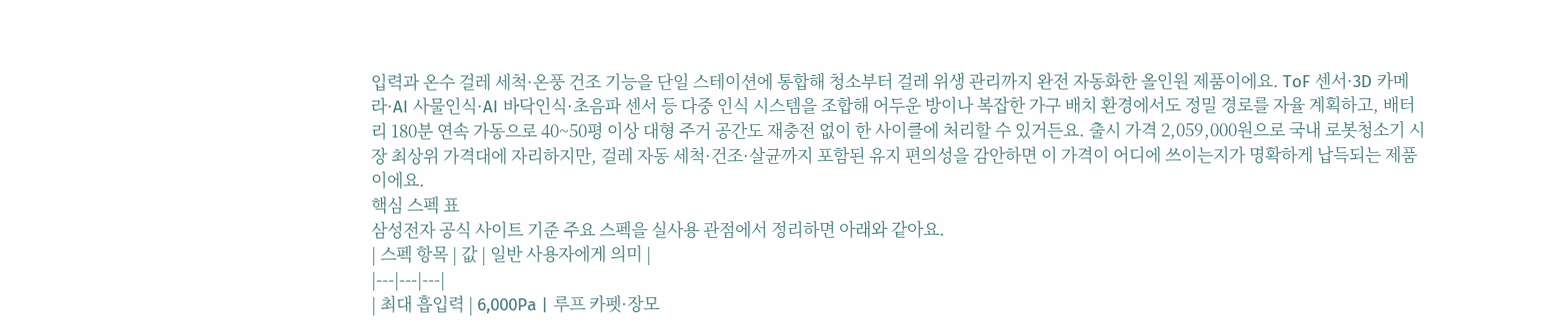입력과 온수 걸레 세척·온풍 건조 기능을 단일 스테이션에 통합해 청소부터 걸레 위생 관리까지 완전 자동화한 올인원 제품이에요. ToF 센서·3D 카메라·AI 사물인식·AI 바닥인식·초음파 센서 등 다중 인식 시스템을 조합해 어두운 방이나 복잡한 가구 배치 환경에서도 정밀 경로를 자율 계획하고, 배터리 180분 연속 가동으로 40~50평 이상 대형 주거 공간도 재충전 없이 한 사이클에 처리할 수 있거든요. 출시 가격 2,059,000원으로 국내 로봇청소기 시장 최상위 가격대에 자리하지만, 걸레 자동 세척·건조·살균까지 포함된 유지 편의성을 감안하면 이 가격이 어디에 쓰이는지가 명확하게 납득되는 제품이에요.
핵심 스펙 표
삼성전자 공식 사이트 기준 주요 스펙을 실사용 관점에서 정리하면 아래와 같아요.
| 스펙 항목 | 값 | 일반 사용자에게 의미 |
|---|---|---|
| 최대 흡입력 | 6,000Pa | 루프 카펫·장모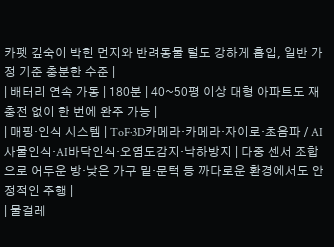카펫 깊숙이 박힌 먼지와 반려동물 털도 강하게 흡입, 일반 가정 기준 충분한 수준 |
| 배터리 연속 가동 | 180분 | 40~50평 이상 대형 아파트도 재충전 없이 한 번에 완주 가능 |
| 매핑·인식 시스템 | ToF·3D카메라·카메라·자이로·초음파 / AI사물인식·AI바닥인식·오염도감지·낙하방지 | 다중 센서 조합으로 어두운 방·낮은 가구 밑·문턱 등 까다로운 환경에서도 안정적인 주행 |
| 물걸레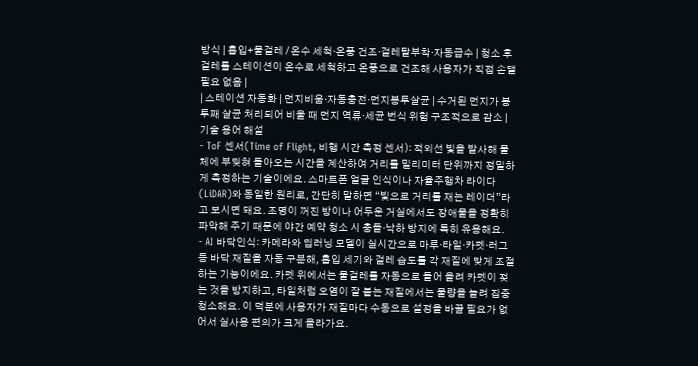방식 | 흡입+물걸레 / 온수 세척·온풍 건조·걸레탈부착·자동급수 | 청소 후 걸레를 스테이션이 온수로 세척하고 온풍으로 건조해 사용자가 직접 손댈 필요 없음 |
| 스테이션 자동화 | 먼지비움·자동충전·먼지봉투살균 | 수거된 먼지가 봉투째 살균 처리되어 비울 때 먼지 역류·세균 번식 위험 구조적으로 감소 |
기술 용어 해설
- ToF 센서(Time of Flight, 비행 시간 측정 센서): 적외선 빛을 발사해 물체에 부딪혀 돌아오는 시간을 계산하여 거리를 밀리미터 단위까지 정밀하게 측정하는 기술이에요. 스마트폰 얼굴 인식이나 자율주행차 라이다(LiDAR)와 동일한 원리로, 간단히 말하면 “빛으로 거리를 재는 레이더”라고 보시면 돼요. 조명이 꺼진 방이나 어두운 거실에서도 장애물을 정확히 파악해 주기 때문에 야간 예약 청소 시 충돌·낙하 방지에 특히 유용해요.
- AI 바닥인식: 카메라와 딥러닝 모델이 실시간으로 마루·타일·카펫·러그 등 바닥 재질을 자동 구분해, 흡입 세기와 걸레 습도를 각 재질에 맞게 조절하는 기능이에요. 카펫 위에서는 물걸레를 자동으로 들어 올려 카펫이 젖는 것을 방지하고, 타일처럼 오염이 잘 붙는 재질에서는 물량을 늘려 집중 청소해요. 이 덕분에 사용자가 재질마다 수동으로 설정을 바꿀 필요가 없어서 실사용 편의가 크게 올라가요.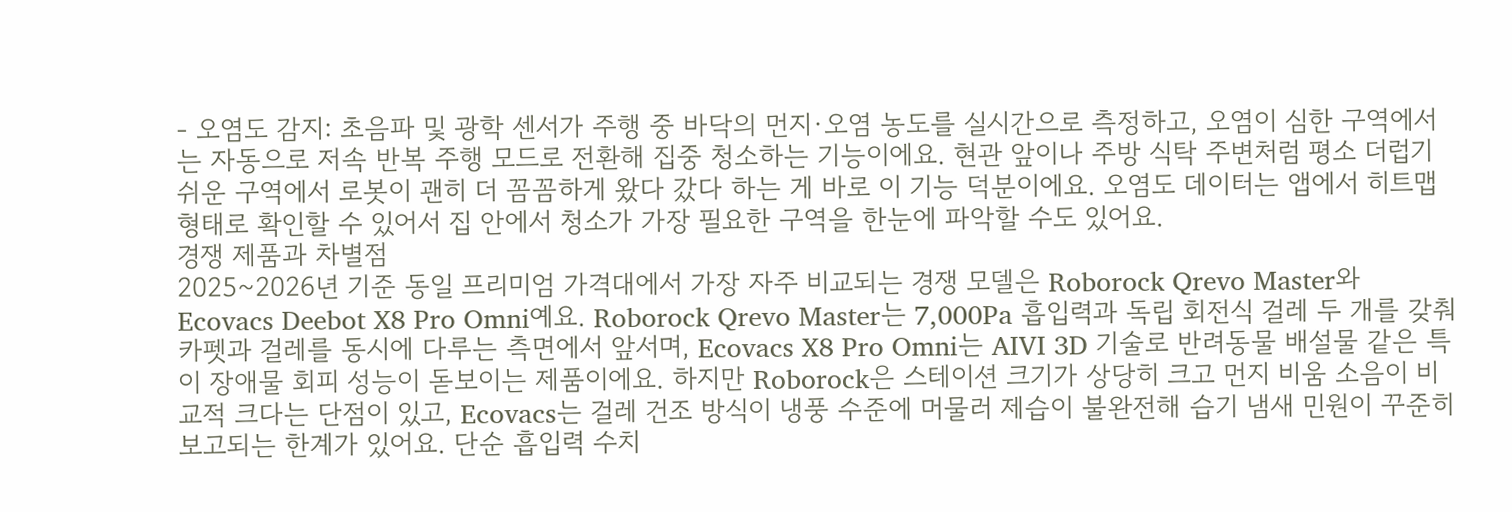- 오염도 감지: 초음파 및 광학 센서가 주행 중 바닥의 먼지·오염 농도를 실시간으로 측정하고, 오염이 심한 구역에서는 자동으로 저속 반복 주행 모드로 전환해 집중 청소하는 기능이에요. 현관 앞이나 주방 식탁 주변처럼 평소 더럽기 쉬운 구역에서 로봇이 괜히 더 꼼꼼하게 왔다 갔다 하는 게 바로 이 기능 덕분이에요. 오염도 데이터는 앱에서 히트맵 형태로 확인할 수 있어서 집 안에서 청소가 가장 필요한 구역을 한눈에 파악할 수도 있어요.
경쟁 제품과 차별점
2025~2026년 기준 동일 프리미엄 가격대에서 가장 자주 비교되는 경쟁 모델은 Roborock Qrevo Master와 Ecovacs Deebot X8 Pro Omni예요. Roborock Qrevo Master는 7,000Pa 흡입력과 독립 회전식 걸레 두 개를 갖춰 카펫과 걸레를 동시에 다루는 측면에서 앞서며, Ecovacs X8 Pro Omni는 AIVI 3D 기술로 반려동물 배설물 같은 특이 장애물 회피 성능이 돋보이는 제품이에요. 하지만 Roborock은 스테이션 크기가 상당히 크고 먼지 비움 소음이 비교적 크다는 단점이 있고, Ecovacs는 걸레 건조 방식이 냉풍 수준에 머물러 제습이 불완전해 습기 냄새 민원이 꾸준히 보고되는 한계가 있어요. 단순 흡입력 수치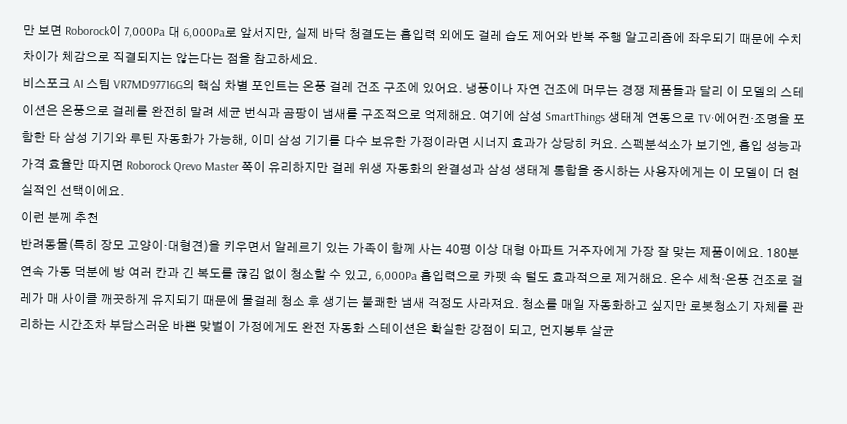만 보면 Roborock이 7,000Pa 대 6,000Pa로 앞서지만, 실제 바닥 청결도는 흡입력 외에도 걸레 습도 제어와 반복 주행 알고리즘에 좌우되기 때문에 수치 차이가 체감으로 직결되지는 않는다는 점을 참고하세요.
비스포크 AI 스팀 VR7MD97716G의 핵심 차별 포인트는 온풍 걸레 건조 구조에 있어요. 냉풍이나 자연 건조에 머무는 경쟁 제품들과 달리 이 모델의 스테이션은 온풍으로 걸레를 완전히 말려 세균 번식과 곰팡이 냄새를 구조적으로 억제해요. 여기에 삼성 SmartThings 생태계 연동으로 TV·에어컨·조명을 포함한 타 삼성 기기와 루틴 자동화가 가능해, 이미 삼성 기기를 다수 보유한 가정이라면 시너지 효과가 상당히 커요. 스펙분석소가 보기엔, 흡입 성능과 가격 효율만 따지면 Roborock Qrevo Master 쪽이 유리하지만 걸레 위생 자동화의 완결성과 삼성 생태계 통합을 중시하는 사용자에게는 이 모델이 더 현실적인 선택이에요.
이런 분께 추천
반려동물(특히 장모 고양이·대형견)을 키우면서 알레르기 있는 가족이 함께 사는 40평 이상 대형 아파트 거주자에게 가장 잘 맞는 제품이에요. 180분 연속 가동 덕분에 방 여러 칸과 긴 복도를 끊김 없이 청소할 수 있고, 6,000Pa 흡입력으로 카펫 속 털도 효과적으로 제거해요. 온수 세척·온풍 건조로 걸레가 매 사이클 깨끗하게 유지되기 때문에 물걸레 청소 후 생기는 불쾌한 냄새 걱정도 사라져요. 청소를 매일 자동화하고 싶지만 로봇청소기 자체를 관리하는 시간조차 부담스러운 바쁜 맞벌이 가정에게도 완전 자동화 스테이션은 확실한 강점이 되고, 먼지봉투 살균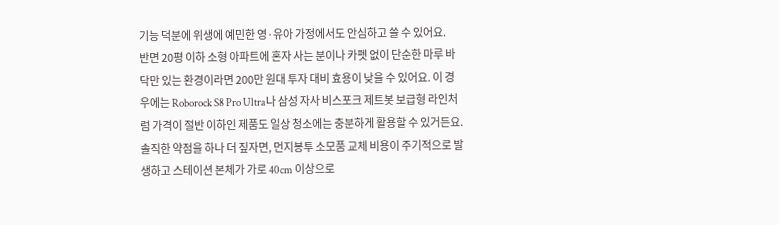기능 덕분에 위생에 예민한 영·유아 가정에서도 안심하고 쓸 수 있어요.
반면 20평 이하 소형 아파트에 혼자 사는 분이나 카펫 없이 단순한 마루 바닥만 있는 환경이라면 200만 원대 투자 대비 효용이 낮을 수 있어요. 이 경우에는 Roborock S8 Pro Ultra나 삼성 자사 비스포크 제트봇 보급형 라인처럼 가격이 절반 이하인 제품도 일상 청소에는 충분하게 활용할 수 있거든요. 솔직한 약점을 하나 더 짚자면, 먼지봉투 소모품 교체 비용이 주기적으로 발생하고 스테이션 본체가 가로 40cm 이상으로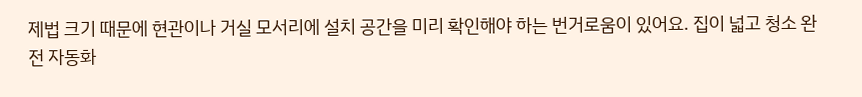제법 크기 때문에 현관이나 거실 모서리에 설치 공간을 미리 확인해야 하는 번거로움이 있어요. 집이 넓고 청소 완전 자동화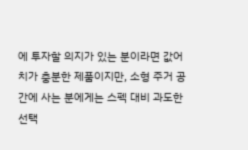에 투자할 의지가 있는 분이라면 값어치가 충분한 제품이지만, 소형 주거 공간에 사는 분에게는 스펙 대비 과도한 선택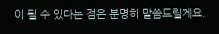이 될 수 있다는 점은 분명히 말씀드릴게요.